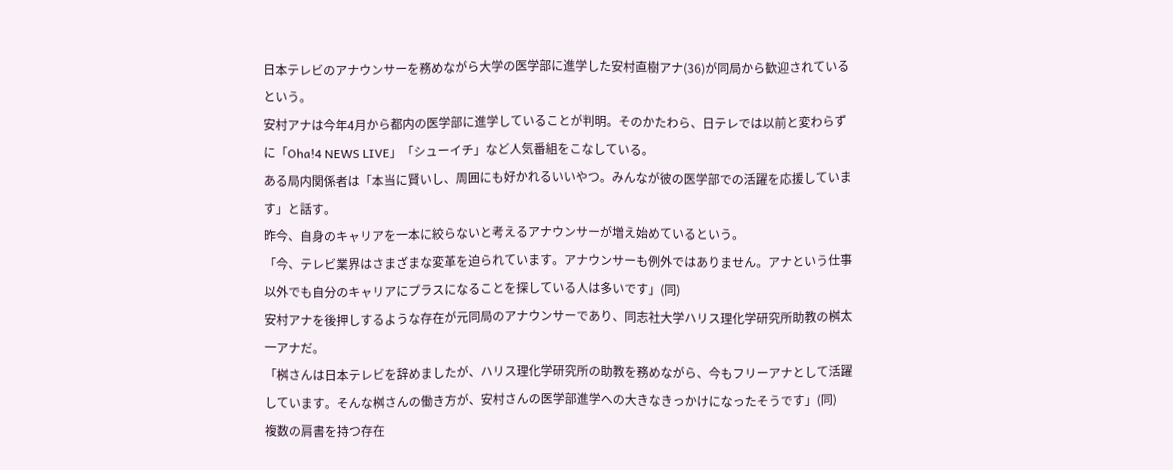日本テレビのアナウンサーを務めながら大学の医学部に進学した安村直樹アナ(36)が同局から歓迎されているという。
安村アナは今年4月から都内の医学部に進学していることが判明。そのかたわら、日テレでは以前と変わらずに「Oha!4 NEWS LIVE」「シューイチ」など人気番組をこなしている。
ある局内関係者は「本当に賢いし、周囲にも好かれるいいやつ。みんなが彼の医学部での活躍を応援しています」と話す。
昨今、自身のキャリアを一本に絞らないと考えるアナウンサーが増え始めているという。
「今、テレビ業界はさまざまな変革を迫られています。アナウンサーも例外ではありません。アナという仕事以外でも自分のキャリアにプラスになることを探している人は多いです」(同)
安村アナを後押しするような存在が元同局のアナウンサーであり、同志社大学ハリス理化学研究所助教の桝太一アナだ。
「桝さんは日本テレビを辞めましたが、ハリス理化学研究所の助教を務めながら、今もフリーアナとして活躍しています。そんな桝さんの働き方が、安村さんの医学部進学への大きなきっかけになったそうです」(同)
複数の肩書を持つ存在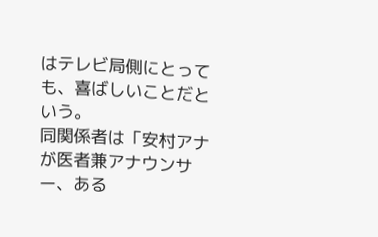はテレビ局側にとっても、喜ばしいことだという。
同関係者は「安村アナが医者兼アナウンサー、ある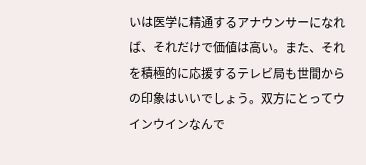いは医学に精通するアナウンサーになれば、それだけで価値は高い。また、それを積極的に応援するテレビ局も世間からの印象はいいでしょう。双方にとってウインウインなんで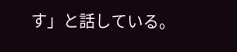す」と話している。